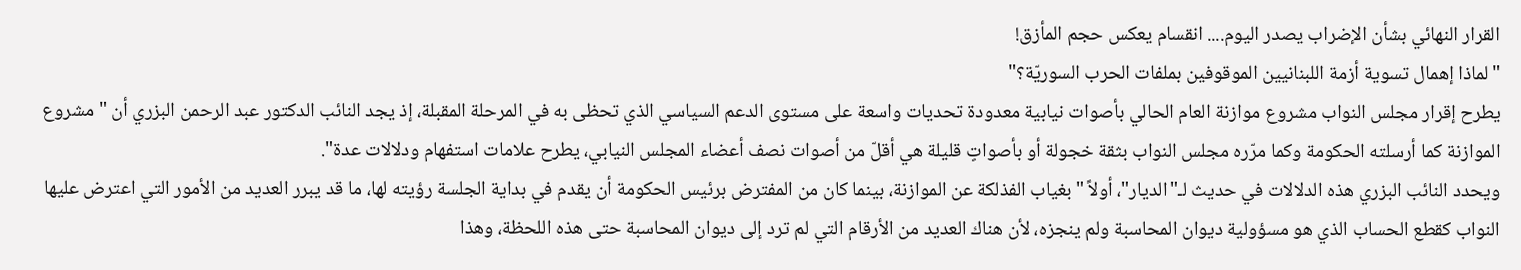القرار النهائي بشأن الإضراب يصدر اليوم.... انقسام يعكس حجم المأزق!
"لماذا إهمال تسوية أزمة اللبنانيين الموقوفين بملفات الحرب السوريّة؟"
يطرح إقرار مجلس النواب مشروع موازنة العام الحالي بأصوات نيابية معدودة تحديات واسعة على مستوى الدعم السياسي الذي تحظى به في المرحلة المقبلة، إذ يجد النائب الدكتور عبد الرحمن البزري أن "مشروع الموازنة كما أرسلته الحكومة وكما مرّره مجلس النواب بثقة خجولة أو بأصواتٍ قليلة هي أقلّ من أصوات نصف أعضاء المجلس النيابي، يطرح علامات استفهام ودلالات عدة".
ويحدد النائب البزري هذه الدلالات في حديث لـ"الديار"، أولاً "بغياب الفذلكة عن الموازنة، بينما كان من المفترض برئيس الحكومة أن يقدم في بداية الجلسة رؤيته لها، ما قد يبرر العديد من الأمور التي اعترض عليها النواب كقطع الحساب الذي هو مسؤولية ديوان المحاسبة ولم ينجزه، لأن هناك العديد من الأرقام التي لم ترد إلى ديوان المحاسبة حتى هذه اللحظة، وهذا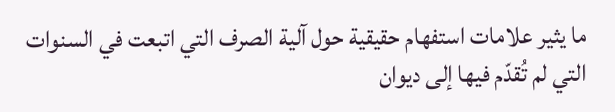ما يثير علامات استفهام حقيقية حول آلية الصرف التي اتبعت في السنوات التي لم تُقدّم فيها إلى ديوان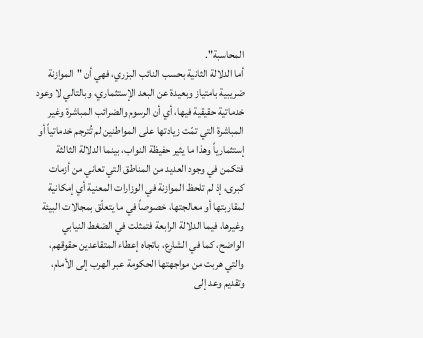المحاسبة".
أما الدلالة الثانية بحسب النائب البزري، فهي أن "الموازنة ضريبية بامتياز وبعيدة عن البعد الإستثماري، وبالتالي لا وعود خدماتية حقيقية فيها، أي أن الرسوم والضرائب المباشرة وغير المباشرة التي تمّت زيادتها على المواطنين لم تُترجم خدماتياً أو إستثمارياً وهذا ما يثير حفيظة النواب، بينما الدلالة الثالثة فتكمن في وجود العديد من المناطق التي تعاني من أزمات كبرى، إذ لم تلحظ الموازنة في الوزارات المعنية أي إمكانية لمقاربتها أو معالجتها، خصوصاً في ما يتعلّق بمجالات البيئة وغيرها، فيما الدلالة الرابعة فتمثلت في الضغط النيابي الواضح، كما في الشارع، باتجاه إعطاء المتقاعدين حقوقهم، والتي هربت من مواجهتها الحكومة عبر الهرب إلى الأمام، وتقديم وعد إلى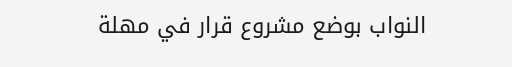النواب بوضع مشروع قرار في مهلة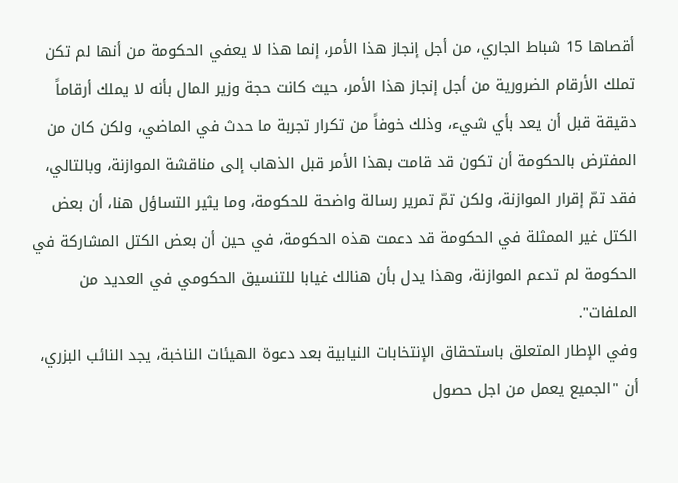أقصاها 15 شباط الجاري، من أجل إنجاز هذا الأمر، إنما هذا لا يعفي الحكومة من أنها لم تكن تملك الأرقام الضرورية من أجل إنجاز هذا الأمر، حيث كانت حجة وزير المال بأنه لا يملك أرقاماً دقيقة قبل أن يعد بأي شيء، وذلك خوفاً من تكرار تجربة ما حدث في الماضي، ولكن كان من المفترض بالحكومة أن تكون قد قامت بهذا الأمر قبل الذهاب إلى مناقشة الموازنة، وبالتالي، فقد تمّ إقرار الموازنة، ولكن تمّ تمرير رسالة واضحة للحكومة، وما يثير التساؤل هنا، أن بعض الكتل غير الممثلة في الحكومة قد دعمت هذه الحكومة، في حين أن بعض الكتل المشاركة في الحكومة لم تدعم الموازنة، وهذا يدل بأن هنالك غيابا للتنسيق الحكومي في العديد من الملفات".
وفي الإطار المتعلق باستحقاق الإنتخابات النيابية بعد دعوة الهيئات الناخبة، يجد النائب البزري، أن "الجميع يعمل من اجل حصول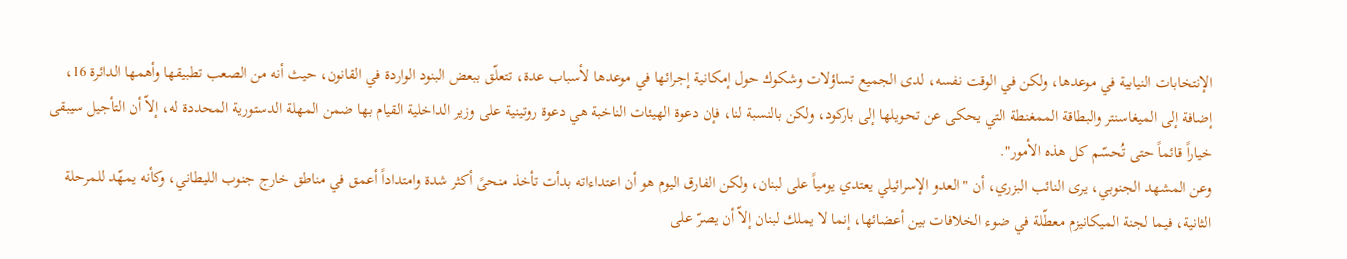الإنتخابات النيابية في موعدها، ولكن في الوقت نفسه، لدى الجميع تساؤلات وشكوك حول إمكانية إجرائها في موعدها لأسباب عدة، تتعلّق ببعض البنود الواردة في القانون، حيث أنه من الصعب تطبيقها وأهمها الدائرة 16، إضافة إلى الميغاسنتر والبطاقة الممغنطة التي يحكى عن تحويلها إلى باركود، ولكن بالنسبة لنا، فإن دعوة الهيئات الناخبة هي دعوة روتينية على وزير الداخلية القيام بها ضمن المهلة الدستورية المحددة له، إلاّ أن التأجيل سيبقى خياراً قائماً حتى تُحسّم كل هذه الأمور".
وعن المشهد الجنوبي، يرى النائب البزري، أن "العدو الإسرائيلي يعتدي يومياً على لبنان، ولكن الفارق اليوم هو أن اعتداءاته بدأت تأخذ منحىً أكثر شدة وامتداداً أعمق في مناطق خارج جنوب الليطاني، وكأنه يمهّد للمرحلة الثانية، فيما لجنة الميكانيزم معطّلة في ضوء الخلافات بين أعضائها، إنما لا يملك لبنان إلاّ أن يصرّ على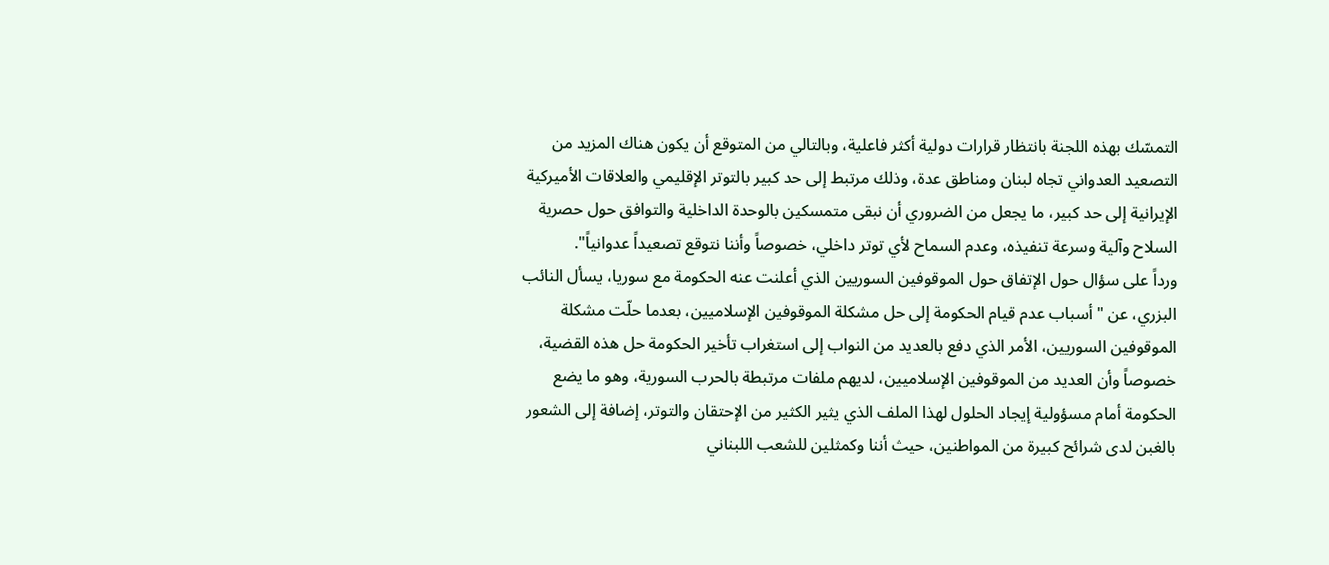التمسّك بهذه اللجنة بانتظار قرارات دولية أكثر فاعلية، وبالتالي من المتوقع أن يكون هناك المزيد من التصعيد العدواني تجاه لبنان ومناطق عدة، وذلك مرتبط إلى حد كبير بالتوتر الإقليمي والعلاقات الأميركية الإيرانية إلى حد كبير، ما يجعل من الضروري أن نبقى متمسكين بالوحدة الداخلية والتوافق حول حصرية السلاح وآلية وسرعة تنفيذه، وعدم السماح لأي توتر داخلي، خصوصاً وأننا نتوقع تصعيداً عدوانياً".
ورداً على سؤال حول الإتفاق حول الموقوفين السوريين الذي أعلنت عنه الحكومة مع سوريا، يسأل النائب البزري، عن "أسباب عدم قيام الحكومة إلى حل مشكلة الموقوفين الإسلاميين، بعدما حلّت مشكلة الموقوفين السوريين، الأمر الذي دفع بالعديد من النواب إلى استغراب تأخير الحكومة حل هذه القضية، خصوصاً وأن العديد من الموقوفين الإسلاميين، لديهم ملفات مرتبطة بالحرب السورية، وهو ما يضع الحكومة أمام مسؤولية إيجاد الحلول لهذا الملف الذي يثير الكثير من الإحتقان والتوتر، إضافة إلى الشعور بالغبن لدى شرائح كبيرة من المواطنين، حيث أننا وكمثلين للشعب اللبناني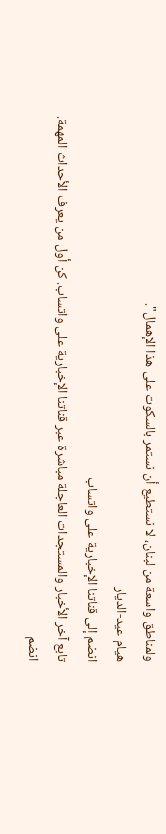ولمناطق واسعة من لبنان، لا نستطيع أن نستمر بالسكوت على هذا الإهمال".
هيام عيد-الديار
انضم إلى قناتنا الإخبارية على واتساب
تابع آخر الأخبار والمستجدات العاجلة مباشرة عبر قناتنا الإخبارية على واتساب. كن أول من يعرف الأحداث المهمة.
انضم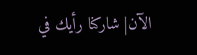الآن| شاركنا رأيك في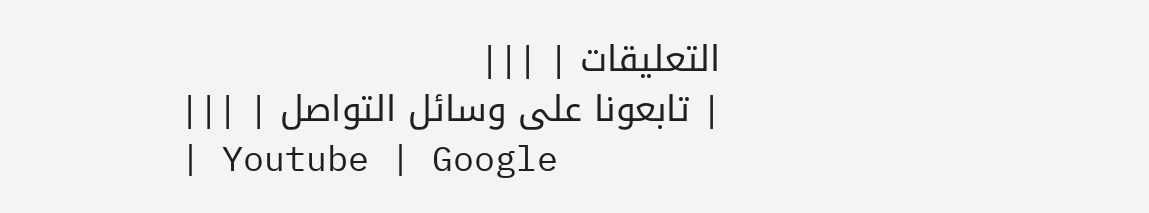التعليقات | |||
| تابعونا على وسائل التواصل | |||
| Youtube | Google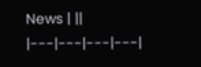News | ||
|---|---|---|---|